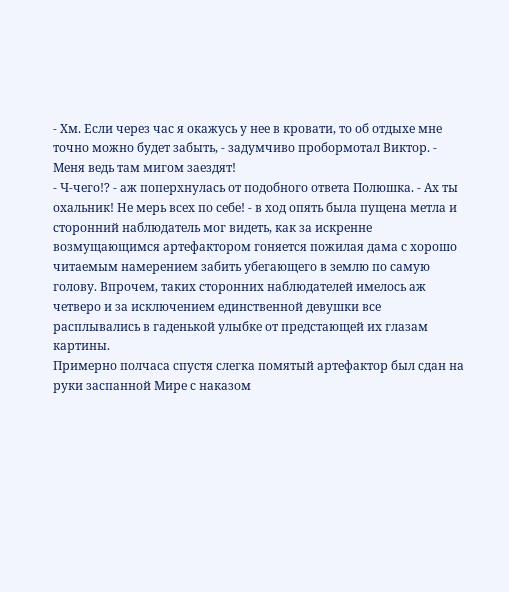- Хм. Если через час я окажусь у нее в кровати, то об отдыхе мне точно можно будет забыть, - задумчиво пробормотал Виктор. - Меня ведь там мигом заездят!
- Ч-чего!? - аж поперхнулась от подобного ответа Полюшка. - Ах ты охальник! Не мерь всех по себе! - в ход опять была пущена метла и сторонний наблюдатель мог видеть, как за искренне возмущающимся артефактором гоняется пожилая дама с хорошо читаемым намерением забить убегающего в землю по самую голову. Впрочем, таких сторонних наблюдателей имелось аж четверо и за исключением единственной девушки все расплывались в гаденькой улыбке от предстающей их глазам картины.
Примерно полчаса спустя слегка помятый артефактор был сдан на руки заспанной Мире с наказом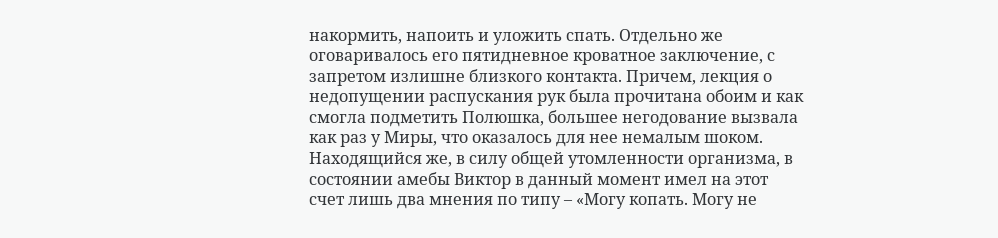накормить, напоить и уложить спать. Отдельно же оговаривалось его пятидневное кроватное заключение, с запретом излишне близкого контакта. Причем, лекция о недопущении распускания рук была прочитана обоим и как смогла подметить Полюшка, большее негодование вызвала как раз у Миры, что оказалось для нее немалым шоком. Находящийся же, в силу общей утомленности организма, в состоянии амебы Виктор в данный момент имел на этот счет лишь два мнения по типу – «Могу копать. Могу не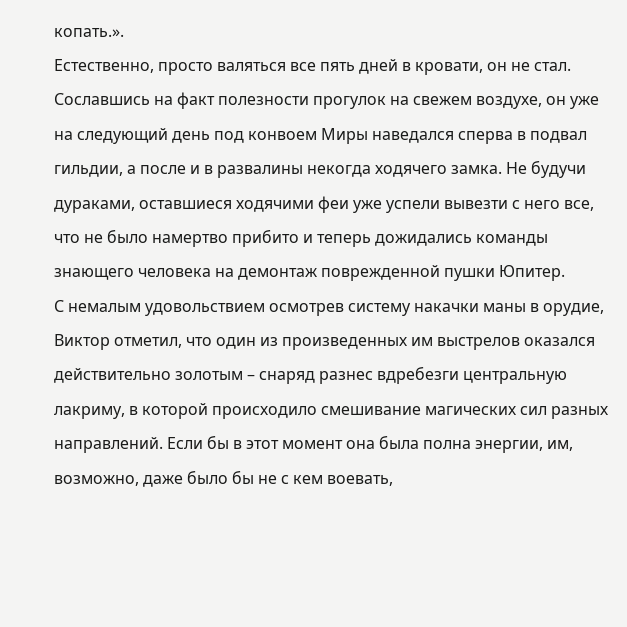копать.».
Естественно, просто валяться все пять дней в кровати, он не стал. Сославшись на факт полезности прогулок на свежем воздухе, он уже на следующий день под конвоем Миры наведался сперва в подвал гильдии, а после и в развалины некогда ходячего замка. Не будучи дураками, оставшиеся ходячими феи уже успели вывезти с него все, что не было намертво прибито и теперь дожидались команды знающего человека на демонтаж поврежденной пушки Юпитер.
С немалым удовольствием осмотрев систему накачки маны в орудие, Виктор отметил, что один из произведенных им выстрелов оказался действительно золотым – снаряд разнес вдребезги центральную лакриму, в которой происходило смешивание магических сил разных направлений. Если бы в этот момент она была полна энергии, им, возможно, даже было бы не с кем воевать,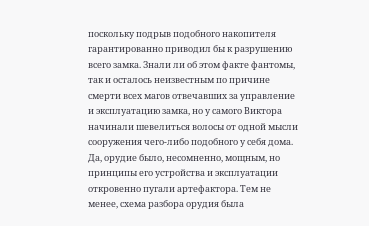поскольку подрыв подобного накопителя гарантированно приводил бы к разрушению всего замка. Знали ли об этом факте фантомы, так и осталось неизвестным по причине смерти всех магов отвечавших за управление и эксплуатацию замка, но у самого Виктора начинали шевелиться волосы от одной мысли сооружения чего-либо подобного у себя дома. Да, орудие было, несомненно, мощным, но принципы его устройства и эксплуатации откровенно пугали артефактора. Тем не менее, схема разбора орудия была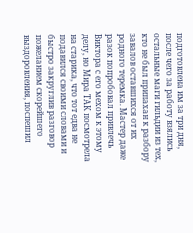подготовлена им за три дня, после чего за работу взялись остальные маги гильдии из тех, кто не был припахан к разбору завалов оставшихся от их родного теремка. Мастер даже разок попробовал привлечь Виктора с его мехом к этому делу, но Мира ТАК посмотрела на старика, что тот едва не подавился своими словами и быстро закруглив разговор пожеланием скорейшего выздоровления, поспешил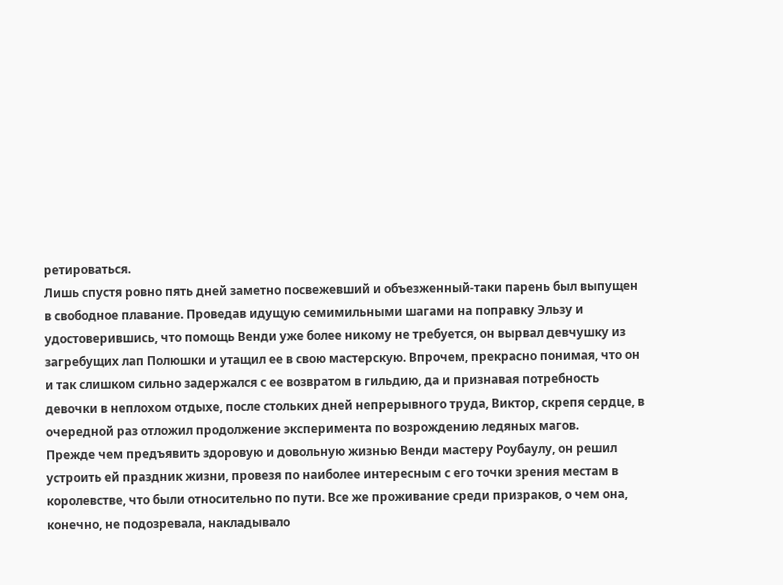ретироваться.
Лишь спустя ровно пять дней заметно посвежевший и объезженный-таки парень был выпущен в свободное плавание. Проведав идущую семимильными шагами на поправку Эльзу и удостоверившись, что помощь Венди уже более никому не требуется, он вырвал девчушку из загребущих лап Полюшки и утащил ее в свою мастерскую. Впрочем, прекрасно понимая, что он и так слишком сильно задержался с ее возвратом в гильдию, да и признавая потребность девочки в неплохом отдыхе, после стольких дней непрерывного труда, Виктор, скрепя сердце, в очередной раз отложил продолжение эксперимента по возрождению ледяных магов.
Прежде чем предъявить здоровую и довольную жизнью Венди мастеру Роубаулу, он решил устроить ей праздник жизни, провезя по наиболее интересным с его точки зрения местам в королевстве, что были относительно по пути. Все же проживание среди призраков, о чем она, конечно, не подозревала, накладывало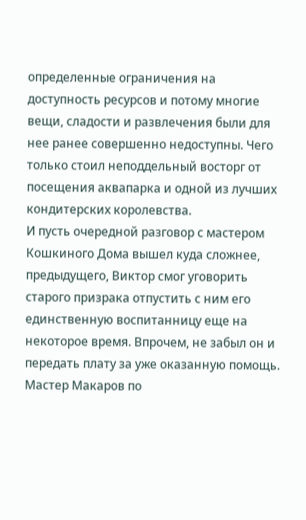определенные ограничения на доступность ресурсов и потому многие вещи, сладости и развлечения были для нее ранее совершенно недоступны. Чего только стоил неподдельный восторг от посещения аквапарка и одной из лучших кондитерских королевства.
И пусть очередной разговор с мастером Кошкиного Дома вышел куда сложнее, предыдущего, Виктор смог уговорить старого призрака отпустить с ним его единственную воспитанницу еще на некоторое время. Впрочем, не забыл он и передать плату за уже оказанную помощь. Мастер Макаров по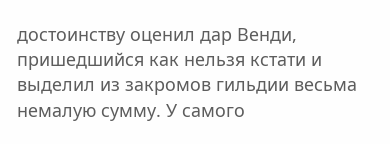достоинству оценил дар Венди, пришедшийся как нельзя кстати и выделил из закромов гильдии весьма немалую сумму. У самого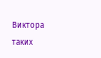Виктора таких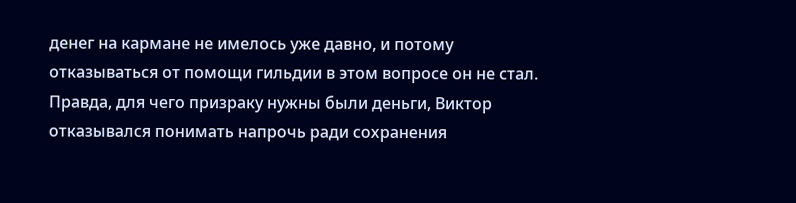денег на кармане не имелось уже давно, и потому отказываться от помощи гильдии в этом вопросе он не стал. Правда, для чего призраку нужны были деньги, Виктор отказывался понимать напрочь ради сохранения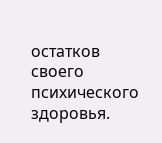остатков своего психического здоровья.